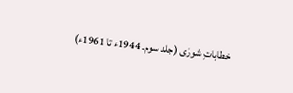خطاباتِ شورٰی (جلد سوم۔ 1944ء تا 1961ء)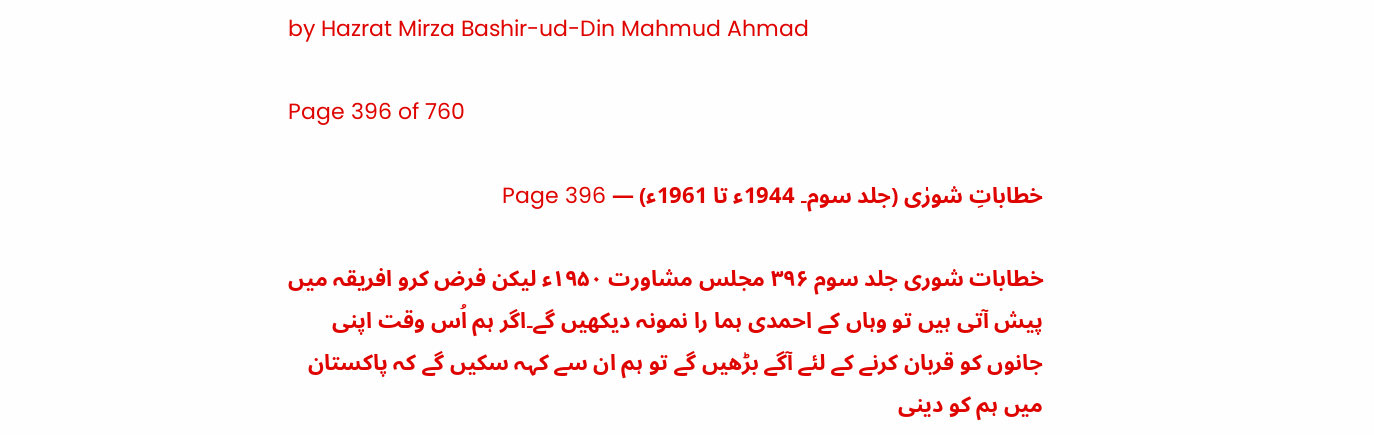by Hazrat Mirza Bashir-ud-Din Mahmud Ahmad

Page 396 of 760

خطاباتِ شورٰی (جلد سوم۔ 1944ء تا 1961ء) — Page 396

خطابات شوری جلد سوم ۳۹۶ مجلس مشاورت ۱۹۵۰ء لیکن فرض کرو افریقہ میں پیش آتی ہیں تو وہاں کے احمدی ہما را نمونہ دیکھیں گے۔اگر ہم اُس وقت اپنی جانوں کو قربان کرنے کے لئے آگے بڑھیں گے تو ہم ان سے کہہ سکیں گے کہ پاکستان میں ہم کو دینی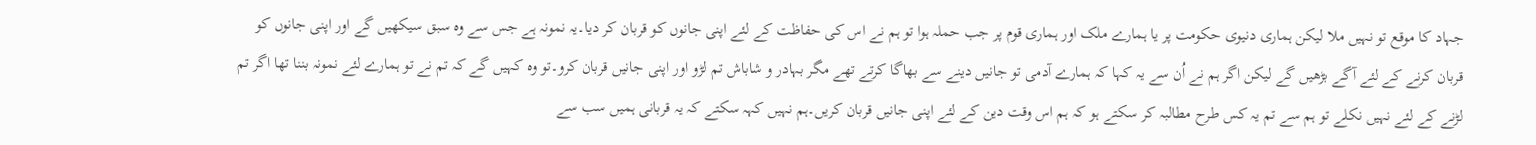جہاد کا موقع تو نہیں ملا لیکن ہماری دنیوی حکومت پر یا ہمارے ملک اور ہماری قوم پر جب حملہ ہوا تو ہم نے اس کی حفاظت کے لئے اپنی جانوں کو قربان کر دیا۔یہ نمونہ ہے جس سے وہ سبق سیکھیں گے اور اپنی جانوں کو قربان کرنے کے لئے آگے بڑھیں گے لیکن اگر ہم نے اُن سے یہ کہا کہ ہمارے آدمی تو جانیں دینے سے بھاگا کرتے تھے مگر بہادر و شاباش تم لڑو اور اپنی جانیں قربان کرو۔تو وہ کہیں گے کہ تم نے تو ہمارے لئے نمونہ بننا تھا اگر تم لڑنے کے لئے نہیں نکلے تو ہم سے تم یہ کس طرح مطالبہ کر سکتے ہو کہ ہم اس وقت دین کے لئے اپنی جانیں قربان کریں۔ہم نہیں کہہ سکتے کہ یہ قربانی ہمیں سب سے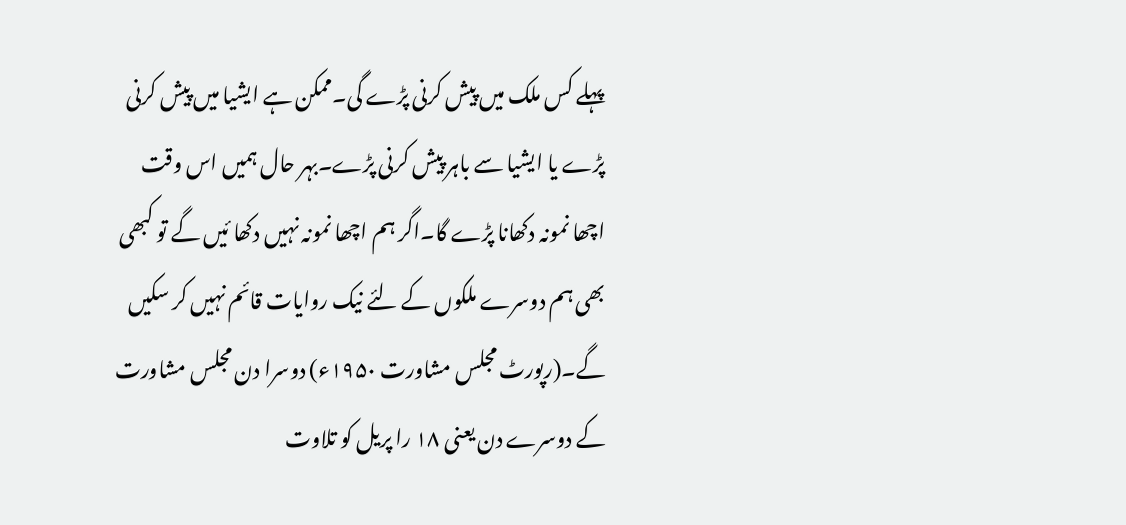پہلے کس ملک میں پیش کرنی پڑے گی۔ممکن ہے ایشیا میں پیش کرنی پڑے یا ایشیا سے باہر پیش کرنی پڑے۔بہر حال ہمیں اس وقت اچھا نمونہ دکھانا پڑے گا۔اگر ہم اچھا نمونہ نہیں دکھا ئیں گے تو کبھی بھی ہم دوسرے ملکوں کے لئے نیک روایات قائم نہیں کر سکیں گے۔(رپورٹ مجلس مشاورت ۱۹۵۰ء) دوسرا دن مجلس مشاورت کے دوسرے دن یعنی ۱۸ را پریل کو تلاوت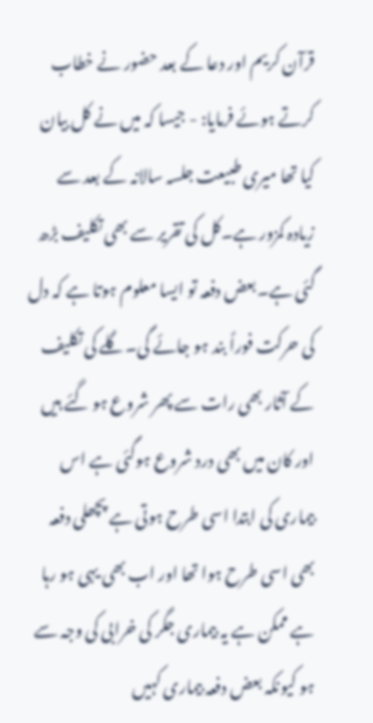قرآن کریم اور دعا کے بعد حضور نے خطاب کرتے ہوئے فرمایا: - جیسا کہ میں نے کل بیان کیا تھا میری طبیعت جلسہ سالانہ کے بعد سے زیادہ کمزور ہے۔کل کی تقریر سے بھی تکلیف بڑھ گئی ہے۔بعض دفعہ تو ایسا معلوم ہوتا ہے کہ دل کی حرکت فوراً بند ہو جائے گی۔گلے کی تکلیف کے آثار بھی رات سے پھر شروع ہو گئے ہیں اور کان میں بھی درد شروع ہوگئی ہے اس بیماری کی ابتدا اسی طرح ہوتی ہے پچھلی دفعہ بھی اسی طرح ہوا تھا اور اب بھی یہی ہو رہا ہے ممکن ہے یہ بیماری جگر کی خرابی کی وجہ سے ہو کیونکہ بعض دفعہ بیماری کہیں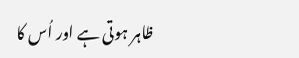ظاہر ہوتی ہے اور اُس کا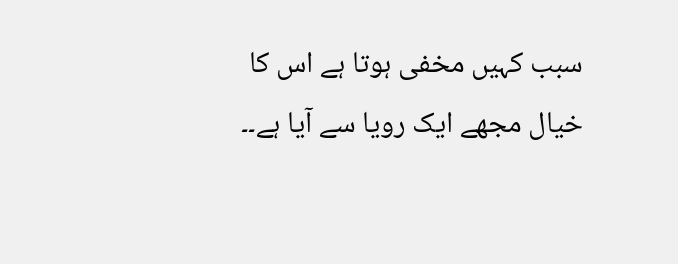سبب کہیں مخفی ہوتا ہے اس کا خیال مجھے ایک رویا سے آیا ہے۔۔